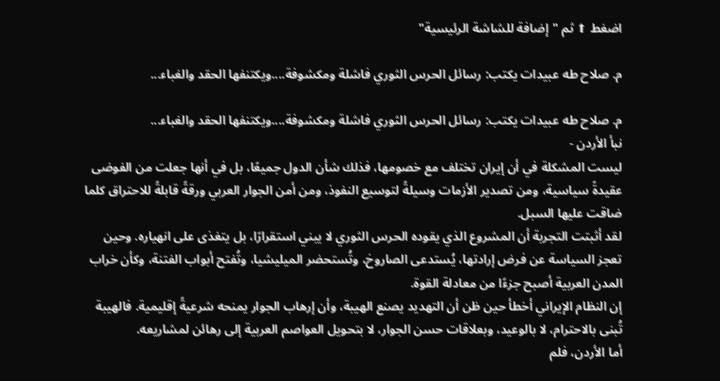اضغط ⬆ ثم "إضافة للشاشة الرئيسية"

م. صلاح طه عبيدات يكتب: رسائل الحرس الثوري فاشلة ومكشوفة....ويكتنفها الحقد والغباء...

م. صلاح طه عبيدات يكتب: رسائل الحرس الثوري فاشلة ومكشوفة....ويكتنفها الحقد والغباء...
نبأ الأردن -
ليست المشكلة في أن إيران تختلف مع خصومها، فذلك شأن الدول جميعًا، بل في أنها جعلت من الفوضى عقيدةً سياسية، ومن تصدير الأزمات وسيلةً لتوسيع النفوذ، ومن أمن الجوار العربي ورقةً قابلةً للاحتراق كلما ضاقت عليها السبل.
لقد أثبتت التجربة أن المشروع الذي يقوده الحرس الثوري لا يبني استقرارًا، بل يتغذى على انهياره. وحين تعجز السياسة عن فرض إرادتها، يُستدعى الصاروخ، وتُستحضر الميليشيا، وتُفتح أبواب الفتنة، وكأن خراب المدن العربية أصبح جزءًا من معادلة القوة.
إن النظام الإيراني أخطأ حين ظن أن التهديد يصنع الهيبة، وأن إرهاب الجوار يمنحه شرعيةً إقليمية. فالهيبة تُبنى بالاحترام، لا بالوعيد، وبعلاقات حسن الجوار، لا بتحويل العواصم العربية إلى رهائن لمشاريعه.
أما الأردن، فلم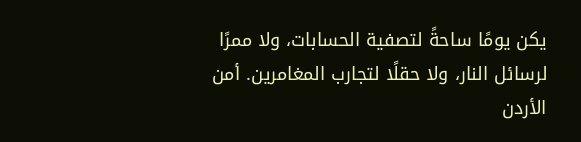يكن يومًا ساحةً لتصفية الحسابات، ولا ممرًا لرسائل النار، ولا حقلًا لتجارب المغامرين. أمن الأردن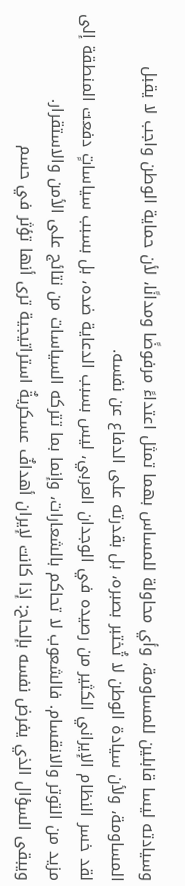وسيادته ليسا قابلين للمساومة، وأي محاولة للمساس بهما تمثل اعتداءً مرفوضًا ومدانًا، لأن حماية الوطن واجب لا يقبل المساومة، ولأن سيادة الوطن لا تُختبر بصبره، بل بقدرته على الدفاع عن نفسه.
لقد خسر النظام الإيراني الكثير من رصيده في الوجدان العربي، ليس بسبب الدعاية ضده، بل بسبب سياساتٍ دفعت المنطقة إلى مزيد من التوتر والانقسام. فالشعوب لا تحاكم بالشعارات، وإنما بما تتركه السياسات من نتائج على الأمن والاستقرار.
ويبقى السؤال الذي يفرض نفسه بإلحاح: إذا كانت لإيران أهدافٌ عسكريةٌ استراتيجية ترى أنها تؤثر في حسم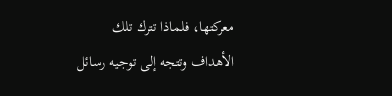معركتها، فلماذا تترك تلك الأهداف وتتجه إلى توجيه رسائل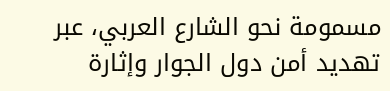مسمومة نحو الشارع العربي، عبر تهديد أمن دول الجوار وإثارة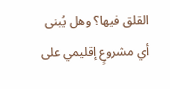القلق فيها؟ وهل يُبنى أي مشروعٍ إقليمي على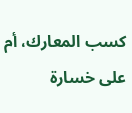كسب المعارك، أم على خسارة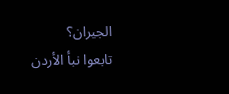الجيران؟
تابعوا نبأ الأردن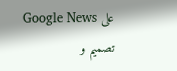على Google News
تصميم و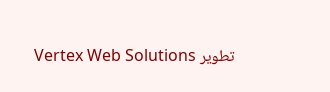تطوير Vertex Web Solutions